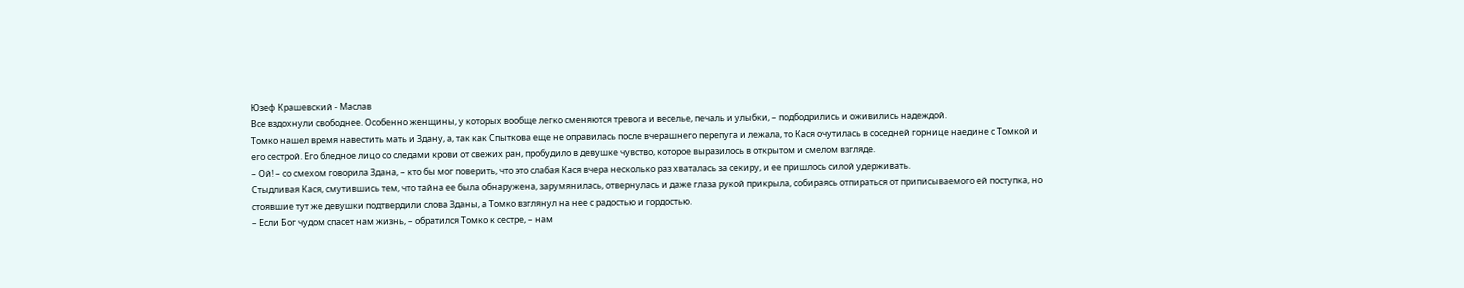Юзеф Крашевский - Маслав
Все вздохнули свободнее. Особенно женщины, у которых вообще легко сменяются тревога и веселье, печаль и улыбки, – подбодрились и оживились надеждой.
Томко нашел время навестить мать и Здану, а, так как Спыткова еще не оправилась после вчерашнего перепуга и лежала, то Кася очутилась в соседней горнице наедине с Томкой и его сестрой. Его бледное лицо со следами крови от свежих ран, пробудило в девушке чувство, которое выразилось в открытом и смелом взгляде.
– Ой! – со смехом говорила Здана, – кто бы мог поверить, что это слабая Кася вчера несколько раз хваталась за секиру, и ее пришлось силой удерживать.
Стыдливая Кася, смутившись тем, что тайна ее была обнаружена, зарумянилась, отвернулась и даже глаза рукой прикрыла, собираясь отпираться от приписываемого ей поступка, но стоявшие тут же девушки подтвердили слова Зданы, а Томко взглянул на нее с радостью и гордостью.
– Если Бог чудом спасет нам жизнь, – обратился Томко к сестре, – нам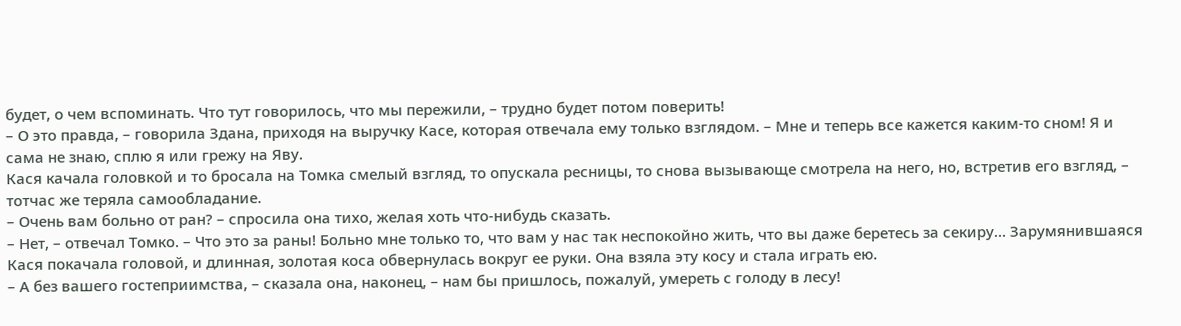будет, о чем вспоминать. Что тут говорилось, что мы пережили, – трудно будет потом поверить!
– О это правда, – говорила Здана, приходя на выручку Касе, которая отвечала ему только взглядом. – Мне и теперь все кажется каким-то сном! Я и сама не знаю, сплю я или грежу на Яву.
Кася качала головкой и то бросала на Томка смелый взгляд, то опускала ресницы, то снова вызывающе смотрела на него, но, встретив его взгляд, – тотчас же теряла самообладание.
– Очень вам больно от ран? – спросила она тихо, желая хоть что-нибудь сказать.
– Нет, – отвечал Томко. – Что это за раны! Больно мне только то, что вам у нас так неспокойно жить, что вы даже беретесь за секиру… Зарумянившаяся Кася покачала головой, и длинная, золотая коса обвернулась вокруг ее руки. Она взяла эту косу и стала играть ею.
– А без вашего гостеприимства, – сказала она, наконец, – нам бы пришлось, пожалуй, умереть с голоду в лесу!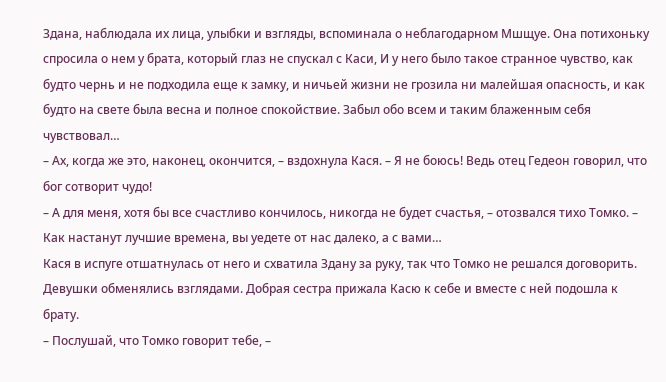Здана, наблюдала их лица, улыбки и взгляды, вспоминала о неблагодарном Мшщуе. Она потихоньку спросила о нем у брата, который глаз не спускал с Каси, И у него было такое странное чувство, как будто чернь и не подходила еще к замку, и ничьей жизни не грозила ни малейшая опасность, и как будто на свете была весна и полное спокойствие. Забыл обо всем и таким блаженным себя чувствовал…
– Ах, когда же это, наконец, окончится, – вздохнула Кася. – Я не боюсь! Ведь отец Гедеон говорил, что бог сотворит чудо!
– А для меня, хотя бы все счастливо кончилось, никогда не будет счастья, – отозвался тихо Томко. – Как настанут лучшие времена, вы уедете от нас далеко, а с вами…
Кася в испуге отшатнулась от него и схватила Здану за руку, так что Томко не решался договорить.
Девушки обменялись взглядами. Добрая сестра прижала Касю к себе и вместе с ней подошла к брату.
– Послушай, что Томко говорит тебе, –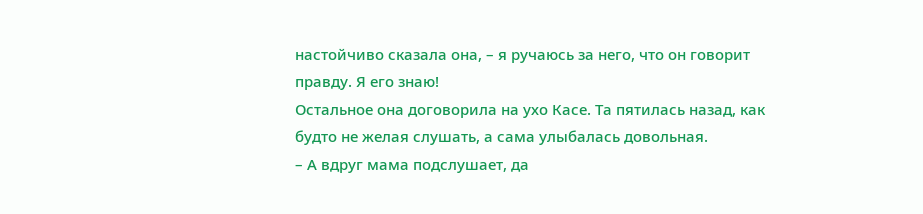настойчиво сказала она, – я ручаюсь за него, что он говорит правду. Я его знаю!
Остальное она договорила на ухо Касе. Та пятилась назад, как будто не желая слушать, а сама улыбалась довольная.
– А вдруг мама подслушает, да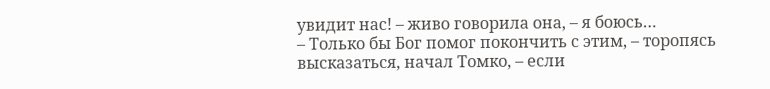увидит нас! – живо говорила она, – я боюсь…
– Только бы Бог помог покончить с этим, – торопясь высказаться, начал Томко, – если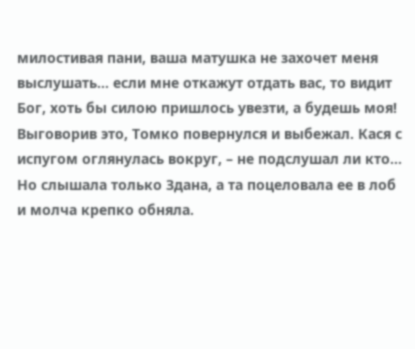милостивая пани, ваша матушка не захочет меня выслушать… если мне откажут отдать вас, то видит Бог, хоть бы силою пришлось увезти, а будешь моя!
Выговорив это, Томко повернулся и выбежал. Кася с испугом оглянулась вокруг, – не подслушал ли кто… Но слышала только Здана, а та поцеловала ее в лоб и молча крепко обняла.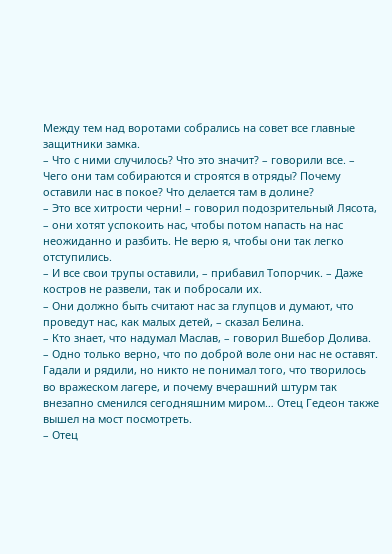Между тем над воротами собрались на совет все главные защитники замка.
– Что с ними случилось? Что это значит? – говорили все. – Чего они там собираются и строятся в отряды? Почему оставили нас в покое? Что делается там в долине?
– Это все хитрости черни! – говорил подозрительный Лясота, – они хотят успокоить нас, чтобы потом напасть на нас неожиданно и разбить. Не верю я, чтобы они так легко отступились.
– И все свои трупы оставили, – прибавил Топорчик. – Даже костров не развели, так и побросали их.
– Они должно быть считают нас за глупцов и думают, что проведут нас, как малых детей, – сказал Белина.
– Кто знает, что надумал Маслав, – говорил Вшебор Долива. – Одно только верно, что по доброй воле они нас не оставят.
Гадали и рядили, но никто не понимал того, что творилось во вражеском лагере, и почему вчерашний штурм так внезапно сменился сегодняшним миром… Отец Гедеон также вышел на мост посмотреть.
– Отец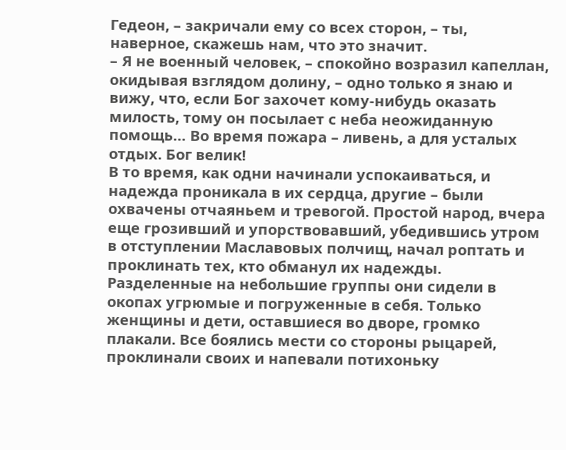Гедеон, – закричали ему со всех сторон, – ты, наверное, скажешь нам, что это значит.
– Я не военный человек, – спокойно возразил капеллан, окидывая взглядом долину, – одно только я знаю и вижу, что, если Бог захочет кому-нибудь оказать милость, тому он посылает с неба неожиданную помощь… Во время пожара – ливень, а для усталых отдых. Бог велик!
В то время, как одни начинали успокаиваться, и надежда проникала в их сердца, другие – были охвачены отчаяньем и тревогой. Простой народ, вчера еще грозивший и упорствовавший, убедившись утром в отступлении Маславовых полчищ, начал роптать и проклинать тех, кто обманул их надежды. Разделенные на небольшие группы они сидели в окопах угрюмые и погруженные в себя. Только женщины и дети, оставшиеся во дворе, громко плакали. Все боялись мести со стороны рыцарей, проклинали своих и напевали потихоньку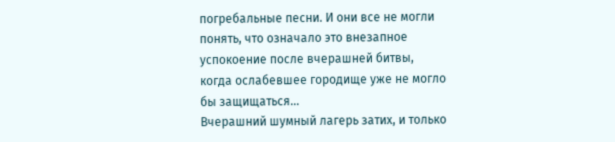погребальные песни. И они все не могли понять, что означало это внезапное успокоение после вчерашней битвы, когда ослабевшее городище уже не могло бы защищаться…
Вчерашний шумный лагерь затих, и только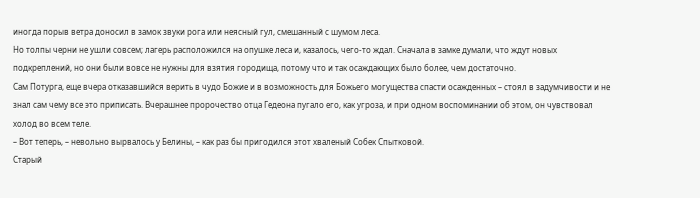иногда порыв ветра доносил в замок звуки рога или неясный гул, смешанный с шумом леса.
Но толпы черни не ушли совсем; лагерь расположился на опушке леса и, казалось, чего-то ждал. Сначала в замке думали, что ждут новых подкреплений, но они были вовсе не нужны для взятия городища, потому что и так осаждающих было более, чем достаточно.
Сам Потурга, еще вчера отказавшийся верить в чудо Божие и в возможность для Божьего могущества спасти осажденных – стоял в задумчивости и не знал сам чему все это приписать. Вчерашнее пророчество отца Гедеона пугало его, как угроза, и при одном воспоминании об этом, он чувствовал холод во всем теле.
– Вот теперь, – невольно вырвалось у Белины, – как раз бы пригодился этот хваленый Собек Спытковой.
Старый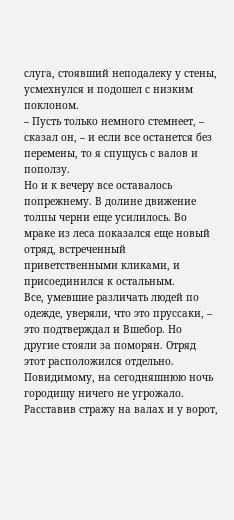слуга, стоявший неподалеку у стены, усмехнулся и подошел с низким поклоном.
– Пусть только немного стемнеет, – сказал он, – и если все останется без перемены, то я спущусь с валов и поползу.
Но и к вечеру все оставалось попрежнему. В долине движение толпы черни еще усилилось. Во мраке из леса показался еще новый отряд, встреченный приветственными кликами, и присоединился к остальным.
Все, умевшие различать людей по одежде, уверяли, что это пруссаки, – это подтверждал и Вшебор. Но другие стояли за поморян. Отряд этот расположился отдельно.
Повидимому, на сегодняшнюю ночь городищу ничего не угрожало. Расставив стражу на валах и у ворот,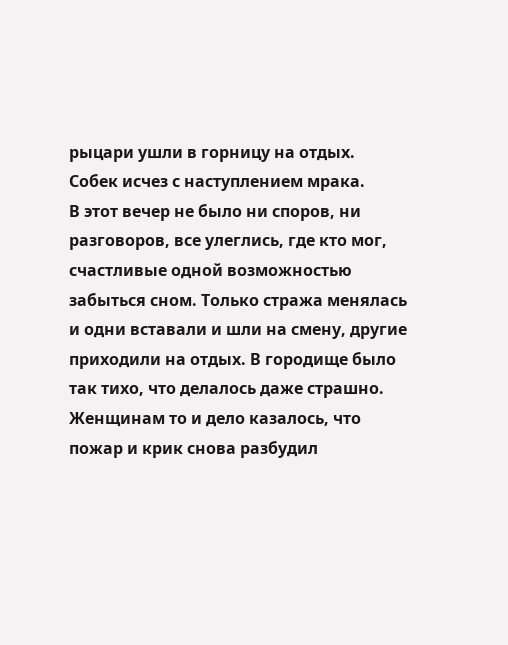рыцари ушли в горницу на отдых.
Собек исчез с наступлением мрака.
В этот вечер не было ни споров, ни разговоров, все улеглись, где кто мог, счастливые одной возможностью забыться сном. Только стража менялась и одни вставали и шли на смену, другие приходили на отдых. В городище было так тихо, что делалось даже страшно. Женщинам то и дело казалось, что пожар и крик снова разбудил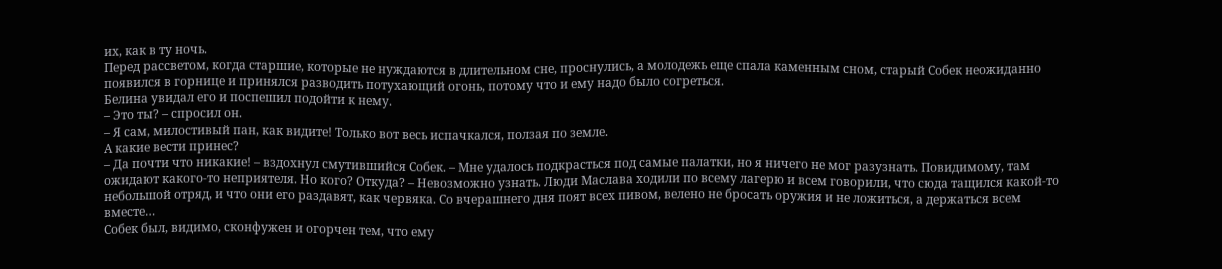их, как в ту ночь.
Перед рассветом, когда старшие, которые не нуждаются в длительном сне, проснулись, а молодежь еще спала каменным сном, старый Собек неожиданно появился в горнице и принялся разводить потухающий огонь, потому что и ему надо было согреться.
Белина увидал его и поспешил подойти к нему.
– Это ты? – спросил он.
– Я сам, милостивый пан, как видите! Только вот весь испачкался, ползая по земле.
А какие вести принес?
– Да почти что никакие! – вздохнул смутившийся Собек. – Мне удалось подкрасться под самые палатки, но я ничего не мог разузнать. Повидимому, там ожидают какого-то неприятеля. Но кого? Откуда? – Невозможно узнать. Люди Маслава ходили по всему лагерю и всем говорили, что сюда тащился какой-то небольшой отряд, и что они его раздавят, как червяка. Со вчерашнего дня поят всех пивом, велено не бросать оружия и не ложиться, а держаться всем вместе…
Собек был, видимо, сконфужен и огорчен тем, что ему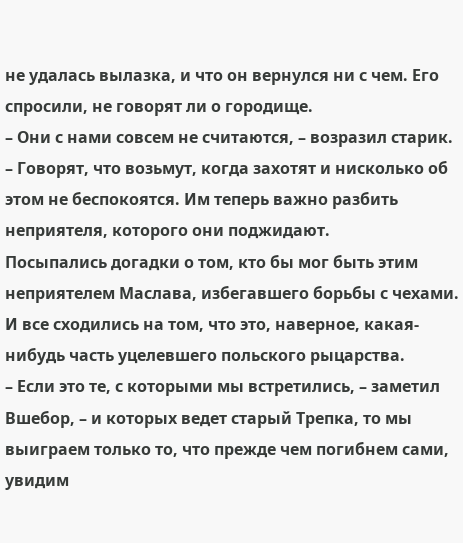не удалась вылазка, и что он вернулся ни с чем. Его спросили, не говорят ли о городище.
– Они с нами совсем не считаются, – возразил старик. – Говорят, что возьмут, когда захотят и нисколько об этом не беспокоятся. Им теперь важно разбить неприятеля, которого они поджидают.
Посыпались догадки о том, кто бы мог быть этим неприятелем Маслава, избегавшего борьбы с чехами. И все сходились на том, что это, наверное, какая-нибудь часть уцелевшего польского рыцарства.
– Если это те, с которыми мы встретились, – заметил Вшебор, – и которых ведет старый Трепка, то мы выиграем только то, что прежде чем погибнем сами, увидим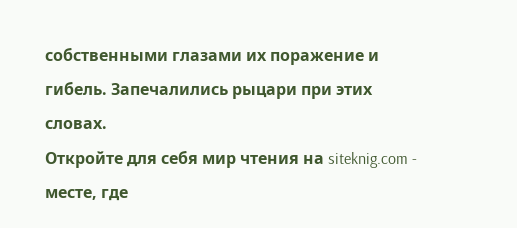собственными глазами их поражение и гибель. Запечалились рыцари при этих словах.
Откройте для себя мир чтения на siteknig.com - месте, где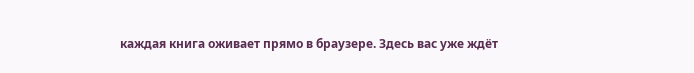каждая книга оживает прямо в браузере. Здесь вас уже ждёт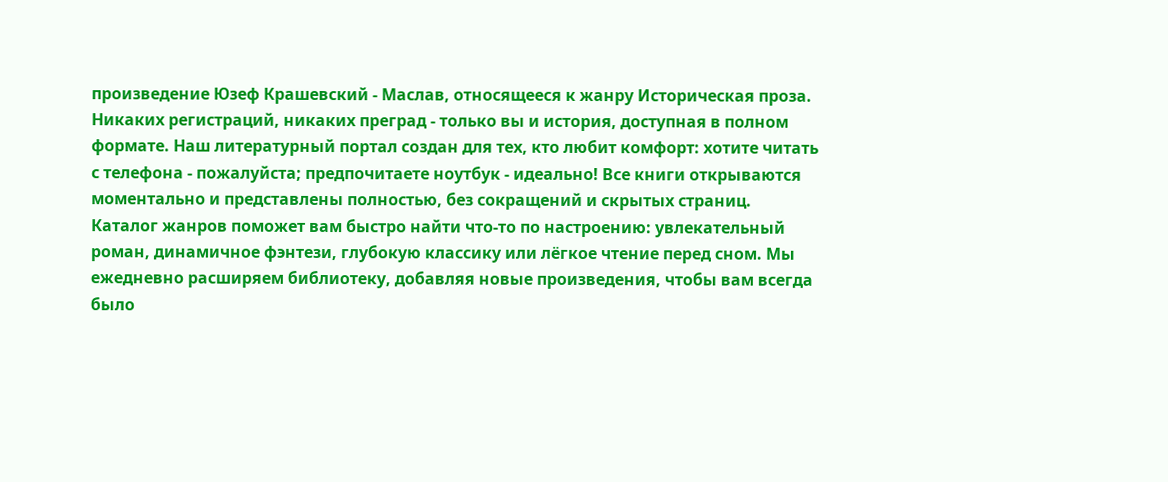произведение Юзеф Крашевский - Маслав, относящееся к жанру Историческая проза. Никаких регистраций, никаких преград - только вы и история, доступная в полном формате. Наш литературный портал создан для тех, кто любит комфорт: хотите читать с телефона - пожалуйста; предпочитаете ноутбук - идеально! Все книги открываются моментально и представлены полностью, без сокращений и скрытых страниц. Каталог жанров поможет вам быстро найти что-то по настроению: увлекательный роман, динамичное фэнтези, глубокую классику или лёгкое чтение перед сном. Мы ежедневно расширяем библиотеку, добавляя новые произведения, чтобы вам всегда было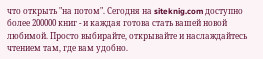что открыть "на потом". Сегодня на siteknig.com доступно более 200000 книг - и каждая готова стать вашей новой любимой. Просто выбирайте, открывайте и наслаждайтесь чтением там, где вам удобно.